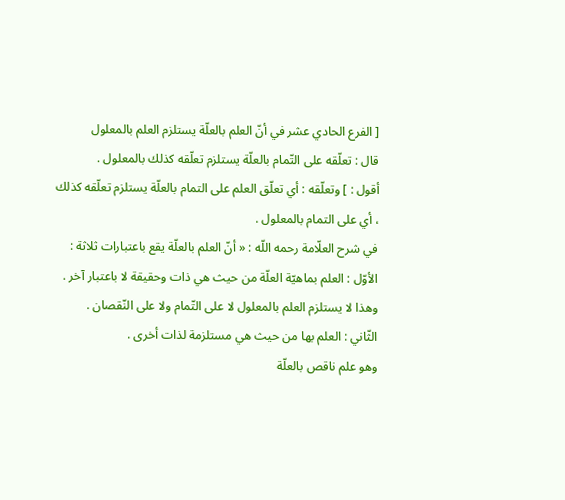[ الفرع الحادي عشر في أنّ العلم بالعلّة يستلزم العلم بالمعلول
قال : تعلّقه على التّمام بالعلّة يستلزم تعلّقه كذلك بالمعلول .
أقول : ] وتعلّقه : أي تعلّق العلم على التمام بالعلّة يستلزم تعلّقه كذلك ، أي على التمام بالمعلول .
في شرح العلّامة رحمه اللّه : « أنّ العلم بالعلّة يقع باعتبارات ثلاثة :
الأوّل : العلم بماهيّة العلّة من حيث هي ذات وحقيقة لا باعتبار آخر .
وهذا لا يستلزم العلم بالمعلول لا على التّمام ولا على النّقصان .
الثّاني : العلم بها من حيث هي مستلزمة لذات أخرى .
وهو علم ناقص بالعلّة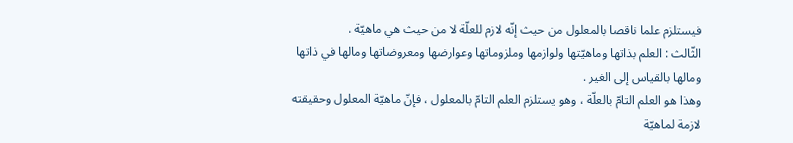فيستلزم علما ناقصا بالمعلول من حيث إنّه لازم للعلّة لا من حيث هي ماهيّة .
الثّالث : العلم بذاتها وماهيّتها ولوازمها وملزوماتها وعوارضها ومعروضاتها ومالها في ذاتها ومالها بالقياس إلى الغير .
وهذا هو العلم التامّ بالعلّة ، وهو يستلزم العلم التامّ بالمعلول ، فإنّ ماهيّة المعلول وحقيقته لازمة لماهيّة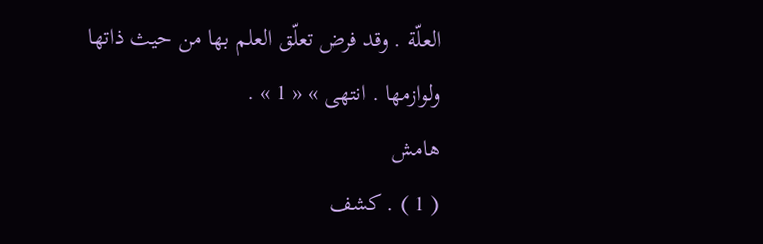العلّة . وقد فرض تعلّق العلم بها من حيث ذاتها ولوازمها . انتهى » « 1 » .
هامش
( 1 ) . كشف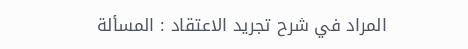المراد في شرح تجريد الاعتقاد : المسألة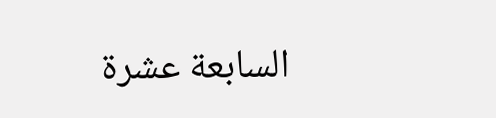السابعة عشرة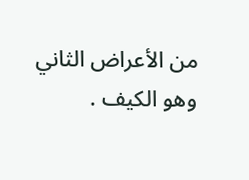من الأعراض الثاني وهو الكيف .